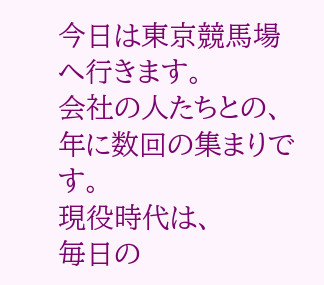今日は東京競馬場へ行きます。
会社の人たちとの、
年に数回の集まりです。
現役時代は、
毎日の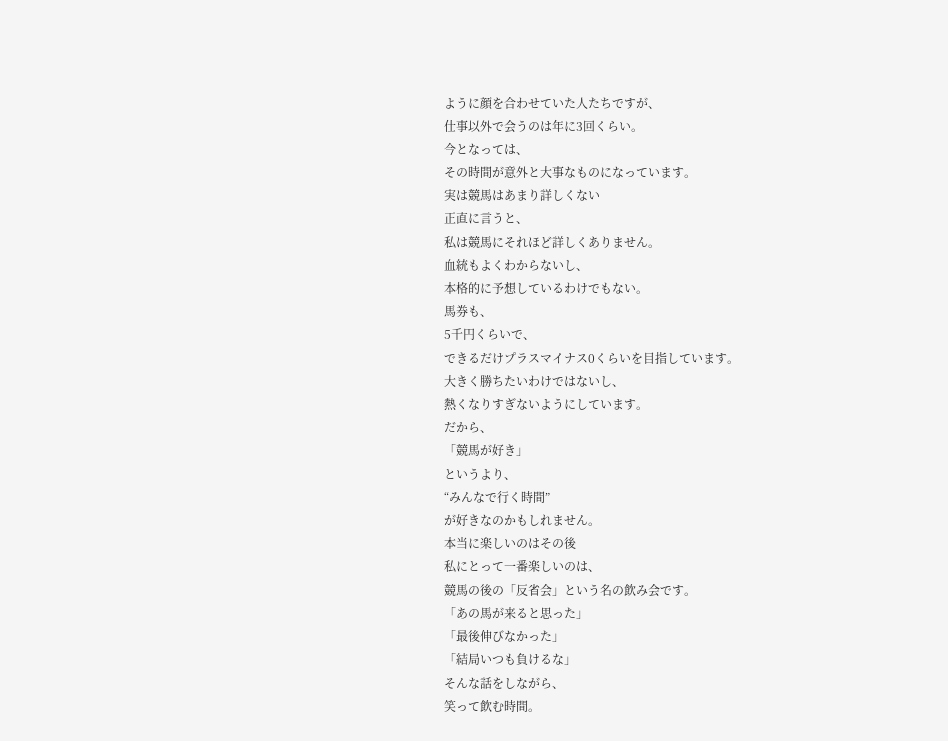ように顔を合わせていた人たちですが、
仕事以外で会うのは年に3回くらい。
今となっては、
その時間が意外と大事なものになっています。
実は競馬はあまり詳しくない
正直に言うと、
私は競馬にそれほど詳しくありません。
血統もよくわからないし、
本格的に予想しているわけでもない。
馬券も、
5千円くらいで、
できるだけプラスマイナス0くらいを目指しています。
大きく勝ちたいわけではないし、
熱くなりすぎないようにしています。
だから、
「競馬が好き」
というより、
“みんなで行く時間”
が好きなのかもしれません。
本当に楽しいのはその後
私にとって一番楽しいのは、
競馬の後の「反省会」という名の飲み会です。
「あの馬が来ると思った」
「最後伸びなかった」
「結局いつも負けるな」
そんな話をしながら、
笑って飲む時間。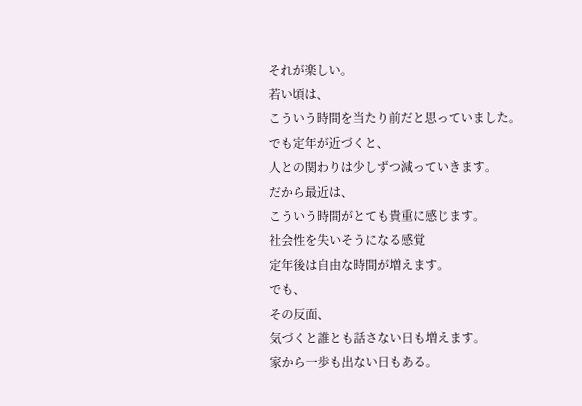それが楽しい。
若い頃は、
こういう時間を当たり前だと思っていました。
でも定年が近づくと、
人との関わりは少しずつ減っていきます。
だから最近は、
こういう時間がとても貴重に感じます。
社会性を失いそうになる感覚
定年後は自由な時間が増えます。
でも、
その反面、
気づくと誰とも話さない日も増えます。
家から一歩も出ない日もある。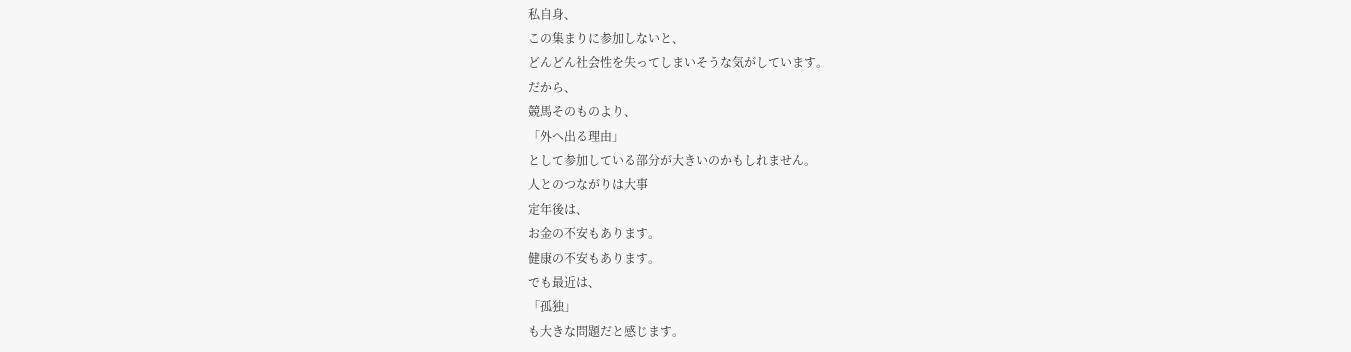私自身、
この集まりに参加しないと、
どんどん社会性を失ってしまいそうな気がしています。
だから、
競馬そのものより、
「外へ出る理由」
として参加している部分が大きいのかもしれません。
人とのつながりは大事
定年後は、
お金の不安もあります。
健康の不安もあります。
でも最近は、
「孤独」
も大きな問題だと感じます。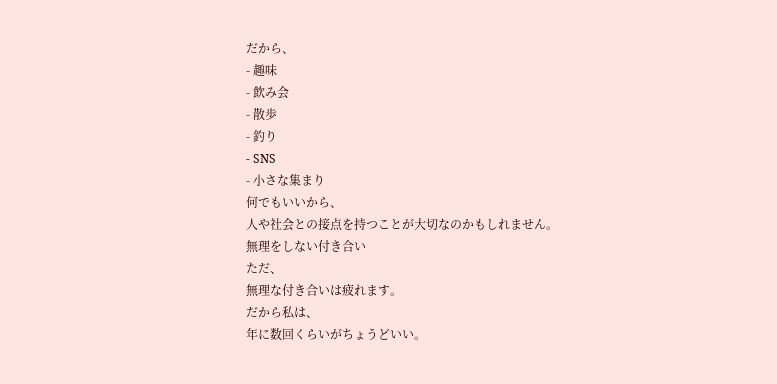だから、
- 趣味
- 飲み会
- 散歩
- 釣り
- SNS
- 小さな集まり
何でもいいから、
人や社会との接点を持つことが大切なのかもしれません。
無理をしない付き合い
ただ、
無理な付き合いは疲れます。
だから私は、
年に数回くらいがちょうどいい。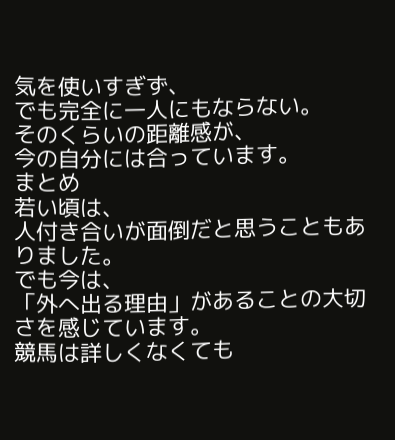気を使いすぎず、
でも完全に一人にもならない。
そのくらいの距離感が、
今の自分には合っています。
まとめ
若い頃は、
人付き合いが面倒だと思うこともありました。
でも今は、
「外へ出る理由」があることの大切さを感じています。
競馬は詳しくなくても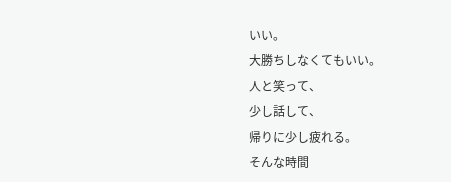いい。
大勝ちしなくてもいい。
人と笑って、
少し話して、
帰りに少し疲れる。
そんな時間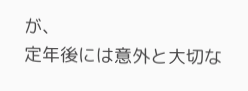が、
定年後には意外と大切な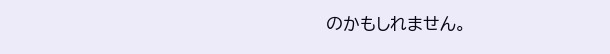のかもしれません。